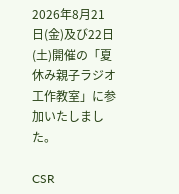2026年8月21日(金)及び22日(土)開催の「夏休み親子ラジオ工作教室」に参加いたしました。

CSR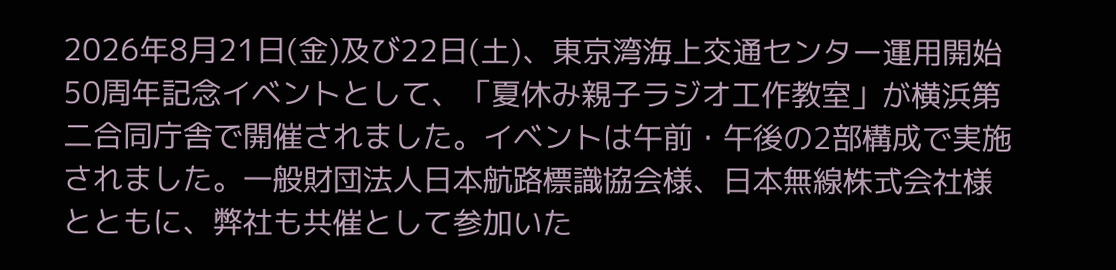2026年8月21日(金)及び22日(土)、東京湾海上交通センター運用開始50周年記念イベントとして、「夏休み親子ラジオ工作教室」が横浜第二合同庁舎で開催されました。イベントは午前・午後の2部構成で実施されました。一般財団法人日本航路標識協会様、日本無線株式会社様とともに、弊社も共催として参加いた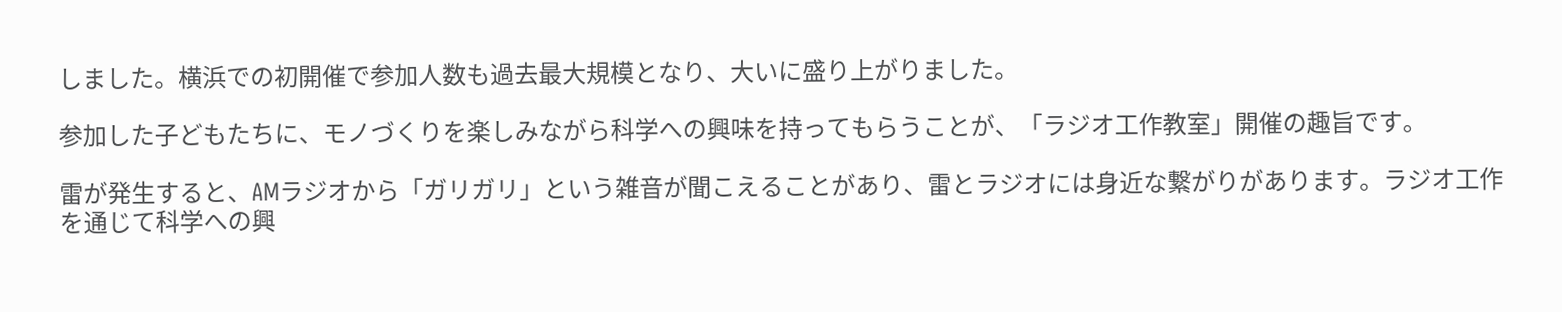しました。横浜での初開催で参加人数も過去最大規模となり、大いに盛り上がりました。

参加した子どもたちに、モノづくりを楽しみながら科学への興味を持ってもらうことが、「ラジオ工作教室」開催の趣旨です。

雷が発生すると、AMラジオから「ガリガリ」という雑音が聞こえることがあり、雷とラジオには身近な繋がりがあります。ラジオ工作を通じて科学への興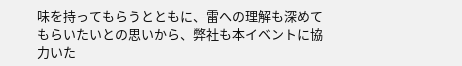味を持ってもらうとともに、雷への理解も深めてもらいたいとの思いから、弊社も本イベントに協力いた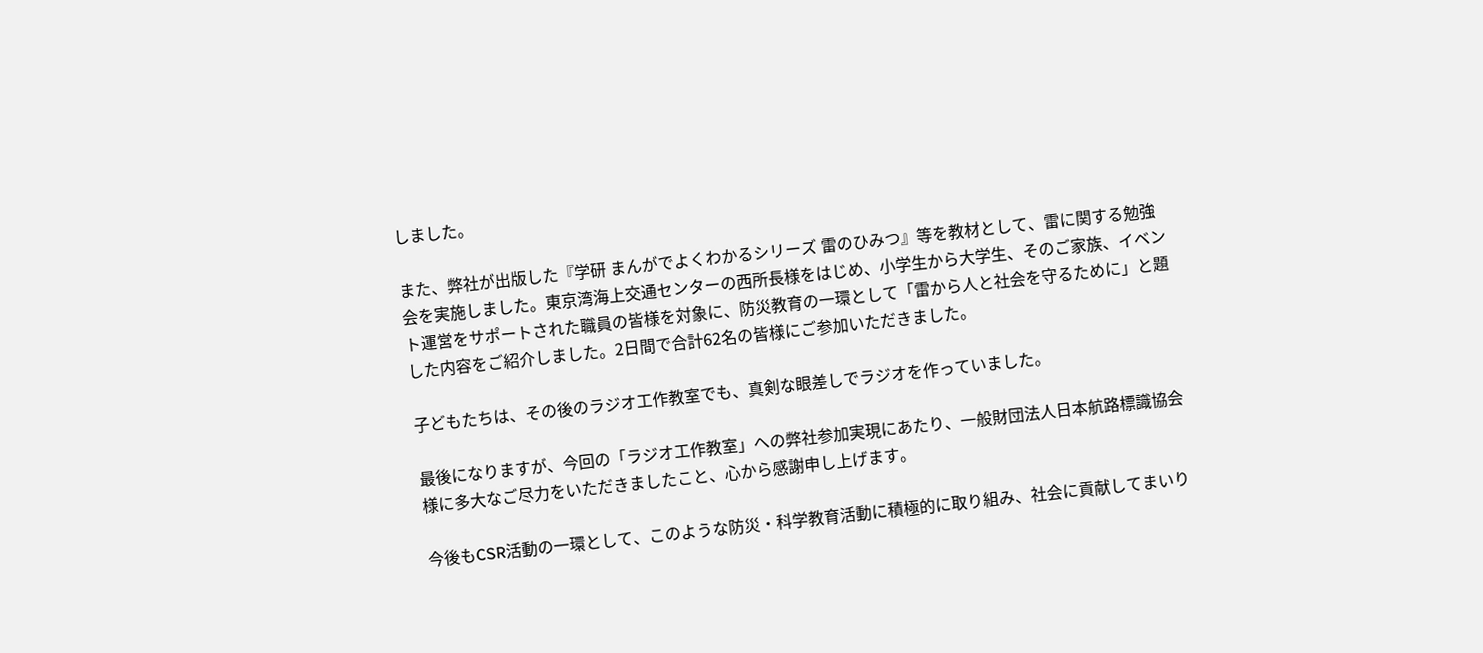しました。

また、弊社が出版した『学研 まんがでよくわかるシリーズ 雷のひみつ』等を教材として、雷に関する勉強会を実施しました。東京湾海上交通センターの西所長様をはじめ、小学生から大学生、そのご家族、イベント運営をサポートされた職員の皆様を対象に、防災教育の一環として「雷から人と社会を守るために」と題した内容をご紹介しました。2日間で合計62名の皆様にご参加いただきました。

子どもたちは、その後のラジオ工作教室でも、真剣な眼差しでラジオを作っていました。

最後になりますが、今回の「ラジオ工作教室」への弊社参加実現にあたり、一般財団法人日本航路標識協会様に多大なご尽力をいただきましたこと、心から感謝申し上げます。

今後もCSR活動の一環として、このような防災・科学教育活動に積極的に取り組み、社会に貢献してまいり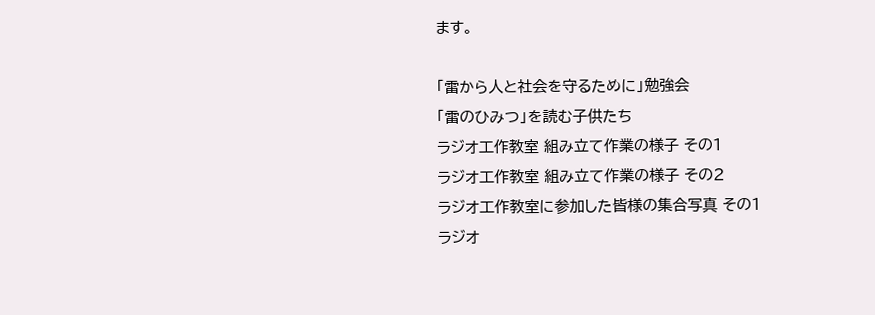ます。

「雷から人と社会を守るために」勉強会
「雷のひみつ」を読む子供たち
ラジオ工作教室 組み立て作業の様子 その1
ラジオ工作教室 組み立て作業の様子 その2
ラジオ工作教室に参加した皆様の集合写真 その1
ラジオ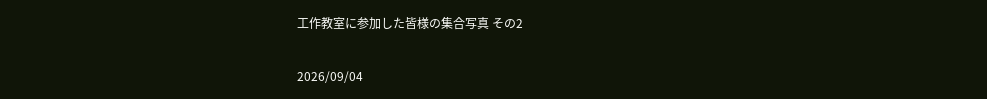工作教室に参加した皆様の集合写真 その2

2026/09/04